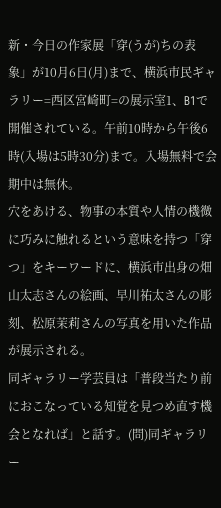新・今日の作家展「穿(うが)ちの表象」が10月6日(月)まで、横浜市民ギャラリー=西区宮崎町=の展示室1、B1で開催されている。午前10時から午後6時(入場は5時30分)まで。入場無料で会期中は無休。
穴をあける、物事の本質や人情の機微に巧みに触れるという意味を持つ「穿つ」をキーワードに、横浜市出身の畑山太志さんの絵画、早川祐太さんの彫刻、松原茉莉さんの写真を用いた作品が展示される。
同ギャラリー学芸員は「普段当たり前におこなっている知覚を見つめ直す機会となれば」と話す。(問)同ギャラリー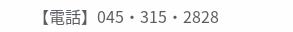【電話】045・315・2828